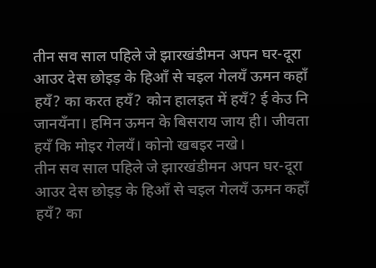तीन सव साल पहिले जे झारखंडीमन अपन घर-दूरा आउर देस छोइड़ के हिआँ से चइल गेलयँ ऊमन कहाँ हयँ? का करत हयँ? कोन हालइत में हयँ? ई केउ नि जानयँना। हमिन ऊमन के बिसराय जाय ही। जीवता हयँ कि मोइर गेलयँ। कोनो खबइर नखे।
तीन सव साल पहिले जे झारखंडीमन अपन घर-दूरा आउर देस छोइड़ के हिआँ से चइल गेलयँ ऊमन कहाँ हयँ? का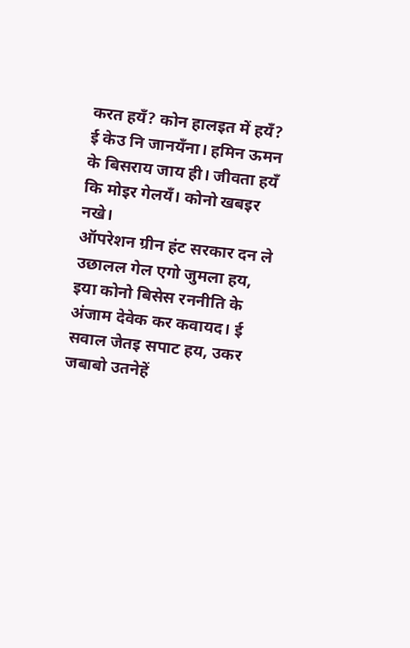करत हयँ? कोन हालइत में हयँ? ई केउ नि जानयँना। हमिन ऊमन के बिसराय जाय ही। जीवता हयँ कि मोइर गेलयँ। कोनो खबइर नखे।
ऑपरेशन ग्रीन हंट सरकार दन ले उछालल गेल एगो जुमला हय, इया कोनो बिसेस रननीति के अंजाम देवेक कर कवायद। ई सवाल जेतइ सपाट हय, उकर जबाबो उतनेहें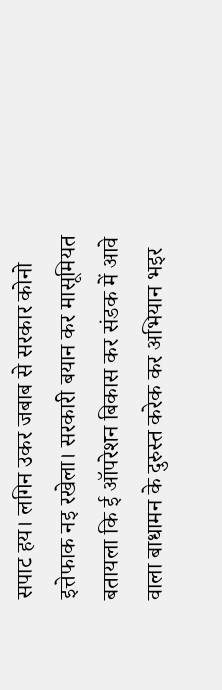सपाट हय। लगिन उकर जबाब से सरकार कोनो इत्तेफाक नइ रखेला। सरकारी बयान कर मासूमियत बतायला कि ई ऑपरेशन बिकास कर संडक में आवे वाला बाधामन के दुरुस्त करेक कर अभियान भइर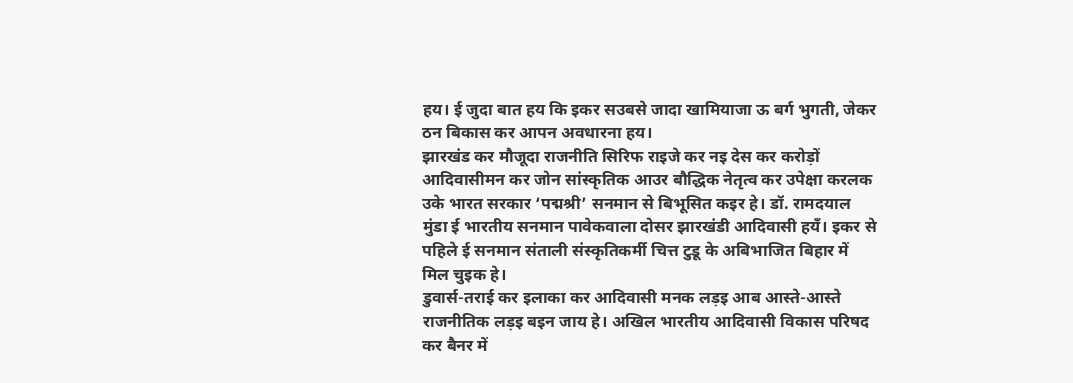हय। ई जुदा बात हय कि इकर सउबसे जादा खामियाजा ऊ बर्ग भुगती, जेकर ठन बिकास कर आपन अवधारना हय।
झारखंड कर मौजूदा राजनीति सिरिफ राइजे कर नइ देस कर करोड़ों आदिवासीमन कर जोन सांस्कृतिक आउर बौद्धिक नेतृत्व कर उपेक्षा करलक उके भारत सरकार ‘पद्मश्री’ सनमान से बिभूसित कइर हे। डॉ. रामदयाल मुंडा ई भारतीय सनमान पावेकवाला दोसर झारखंडी आदिवासी हयँ। इकर से पहिले ई सनमान संताली संस्कृतिकर्मी चित्त टुडू के अबिभाजित बिहार में मिल चुइक हे।
डुवार्स-तराई कर इलाका कर आदिवासी मनक लड़इ आब आस्ते-आस्ते राजनीतिक लड़इ बइन जाय हे। अखिल भारतीय आदिवासी विकास परिषद कर बैनर में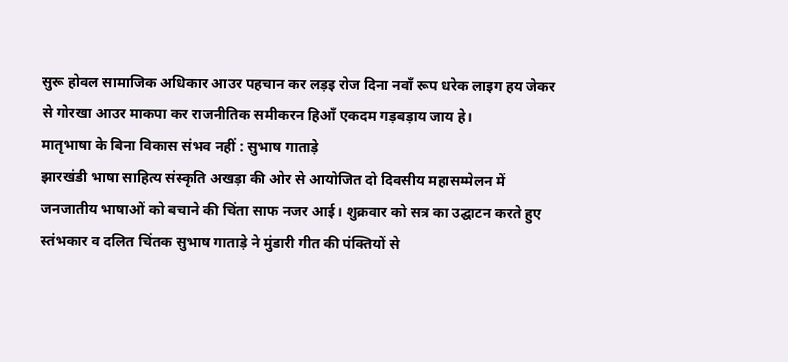सुरू होवल सामाजिक अधिकार आउर पहचान कर लड़इ रोज दिना नवाँ रूप धरेक लाइग हय जेकर से गोरखा आउर माकपा कर राजनीतिक समीकरन हिआँ एकदम गड़बड़ाय जाय हे।
मातृभाषा के बिना विकास संभव नहीं : सुभाष गाताड़े
झारखंडी भाषा साहित्य संस्कृति अखड़ा की ओर से आयोजित दो दिवसीय महासम्मेलन में जनजातीय भाषाओं को बचाने की चिंता साफ नजर आई। शुक्रवार को सत्र का उद्घाटन करते हुए स्तंभकार व दलित चिंतक सुभाष गाताड़े ने मुंडारी गीत की पंक्तियों से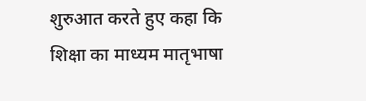शुरुआत करते हुए कहा कि शिक्षा का माध्यम मातृभाषा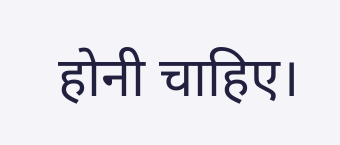होनी चाहिए।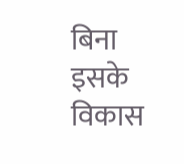बिना इसके विकास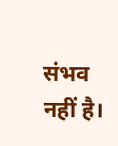संभव नहीं है।